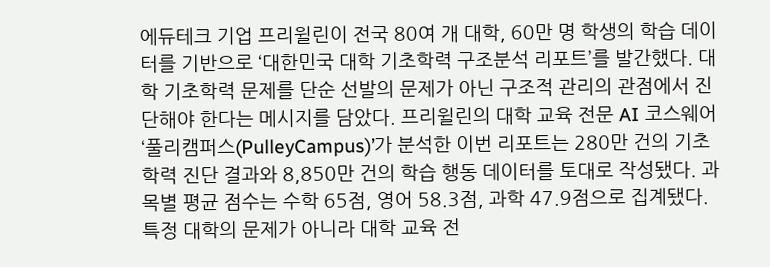에듀테크 기업 프리윌린이 전국 80여 개 대학, 60만 명 학생의 학습 데이터를 기반으로 ‘대한민국 대학 기초학력 구조분석 리포트’를 발간했다. 대학 기초학력 문제를 단순 선발의 문제가 아닌 구조적 관리의 관점에서 진단해야 한다는 메시지를 담았다. 프리윌린의 대학 교육 전문 AI 코스웨어 ‘풀리캠퍼스(PulleyCampus)’가 분석한 이번 리포트는 280만 건의 기초학력 진단 결과와 8,850만 건의 학습 행동 데이터를 토대로 작성됐다. 과목별 평균 점수는 수학 65점, 영어 58.3점, 과학 47.9점으로 집계됐다. 특정 대학의 문제가 아니라 대학 교육 전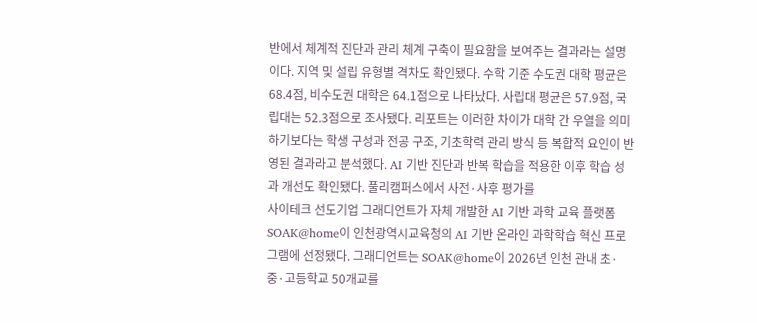반에서 체계적 진단과 관리 체계 구축이 필요함을 보여주는 결과라는 설명이다. 지역 및 설립 유형별 격차도 확인됐다. 수학 기준 수도권 대학 평균은 68.4점, 비수도권 대학은 64.1점으로 나타났다. 사립대 평균은 57.9점, 국립대는 52.3점으로 조사됐다. 리포트는 이러한 차이가 대학 간 우열을 의미하기보다는 학생 구성과 전공 구조, 기초학력 관리 방식 등 복합적 요인이 반영된 결과라고 분석했다. AI 기반 진단과 반복 학습을 적용한 이후 학습 성과 개선도 확인됐다. 풀리캠퍼스에서 사전·사후 평가를
사이테크 선도기업 그래디언트가 자체 개발한 AI 기반 과학 교육 플랫폼 SOAK@home이 인천광역시교육청의 AI 기반 온라인 과학학습 혁신 프로그램에 선정됐다. 그래디언트는 SOAK@home이 2026년 인천 관내 초·중·고등학교 50개교를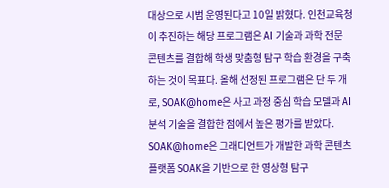대상으로 시범 운영된다고 10일 밝혔다. 인천교육청이 추진하는 해당 프로그램은 AI 기술과 과학 전문 콘텐츠를 결합해 학생 맞춤형 탐구 학습 환경을 구축하는 것이 목표다. 올해 선정된 프로그램은 단 두 개로, SOAK@home은 사고 과정 중심 학습 모델과 AI 분석 기술을 결합한 점에서 높은 평가를 받았다. SOAK@home은 그래디언트가 개발한 과학 콘텐츠 플랫폼 SOAK을 기반으로 한 영상형 탐구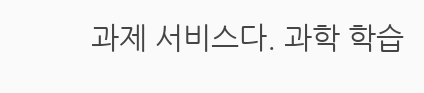과제 서비스다. 과학 학습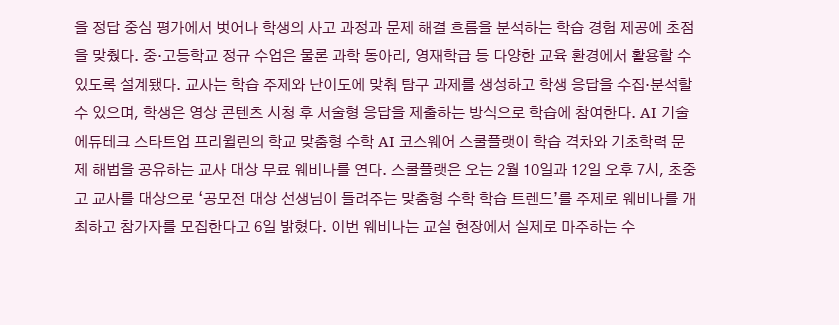을 정답 중심 평가에서 벗어나 학생의 사고 과정과 문제 해결 흐름을 분석하는 학습 경험 제공에 초점을 맞췄다. 중·고등학교 정규 수업은 물론 과학 동아리, 영재학급 등 다양한 교육 환경에서 활용할 수 있도록 설계됐다. 교사는 학습 주제와 난이도에 맞춰 탐구 과제를 생성하고 학생 응답을 수집·분석할 수 있으며, 학생은 영상 콘텐츠 시청 후 서술형 응답을 제출하는 방식으로 학습에 참여한다. AI 기술
에듀테크 스타트업 프리윌린의 학교 맞춤형 수학 AI 코스웨어 스쿨플랫이 학습 격차와 기초학력 문제 해법을 공유하는 교사 대상 무료 웨비나를 연다. 스쿨플랫은 오는 2월 10일과 12일 오후 7시, 초중고 교사를 대상으로 ‘공모전 대상 선생님이 들려주는 맞춤형 수학 학습 트렌드’를 주제로 웨비나를 개최하고 참가자를 모집한다고 6일 밝혔다. 이번 웨비나는 교실 현장에서 실제로 마주하는 수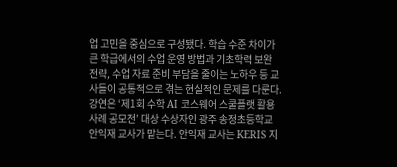업 고민을 중심으로 구성됐다. 학습 수준 차이가 큰 학급에서의 수업 운영 방법과 기초학력 보완 전략, 수업 자료 준비 부담을 줄이는 노하우 등 교사들이 공통적으로 겪는 현실적인 문제를 다룬다. 강연은 ‘제1회 수학 AI 코스웨어 스쿨플랫 활용 사례 공모전’ 대상 수상자인 광주 송정초등학교 안익재 교사가 맡는다. 안익재 교사는 KERIS 지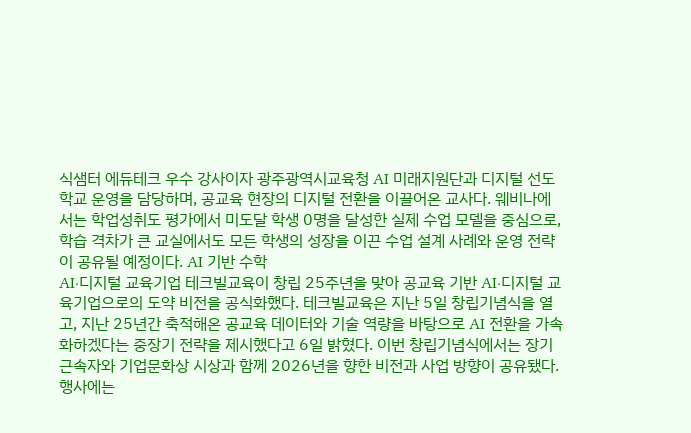식샘터 에듀테크 우수 강사이자 광주광역시교육청 AI 미래지원단과 디지털 선도학교 운영을 담당하며, 공교육 현장의 디지털 전환을 이끌어온 교사다. 웨비나에서는 학업성취도 평가에서 미도달 학생 0명을 달성한 실제 수업 모델을 중심으로, 학습 격차가 큰 교실에서도 모든 학생의 성장을 이끈 수업 설계 사례와 운영 전략이 공유될 예정이다. AI 기반 수학
AI·디지털 교육기업 테크빌교육이 창립 25주년을 맞아 공교육 기반 AI·디지털 교육기업으로의 도약 비전을 공식화했다. 테크빌교육은 지난 5일 창립기념식을 열고, 지난 25년간 축적해온 공교육 데이터와 기술 역량을 바탕으로 AI 전환을 가속화하겠다는 중장기 전략을 제시했다고 6일 밝혔다. 이번 창립기념식에서는 장기근속자와 기업문화상 시상과 함께 2026년을 향한 비전과 사업 방향이 공유됐다. 행사에는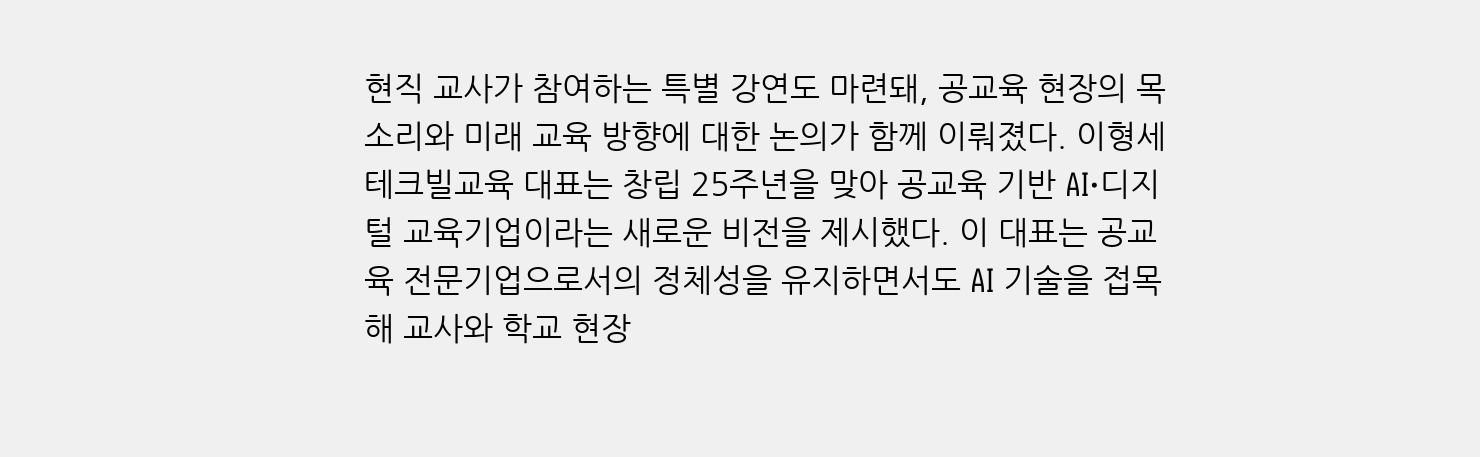현직 교사가 참여하는 특별 강연도 마련돼, 공교육 현장의 목소리와 미래 교육 방향에 대한 논의가 함께 이뤄졌다. 이형세 테크빌교육 대표는 창립 25주년을 맞아 공교육 기반 AI·디지털 교육기업이라는 새로운 비전을 제시했다. 이 대표는 공교육 전문기업으로서의 정체성을 유지하면서도 AI 기술을 접목해 교사와 학교 현장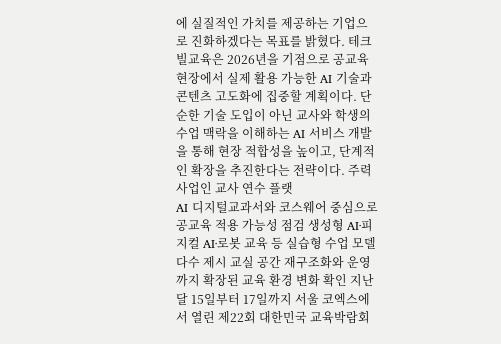에 실질적인 가치를 제공하는 기업으로 진화하겠다는 목표를 밝혔다. 테크빌교육은 2026년을 기점으로 공교육 현장에서 실제 활용 가능한 AI 기술과 콘텐츠 고도화에 집중할 계획이다. 단순한 기술 도입이 아닌 교사와 학생의 수업 맥락을 이해하는 AI 서비스 개발을 통해 현장 적합성을 높이고, 단계적인 확장을 추진한다는 전략이다. 주력 사업인 교사 연수 플랫
AI 디지털교과서와 코스웨어 중심으로 공교육 적용 가능성 점검 생성형 AI·피지컬 AI·로봇 교육 등 실습형 수업 모델 다수 제시 교실 공간 재구조화와 운영까지 확장된 교육 환경 변화 확인 지난달 15일부터 17일까지 서울 코엑스에서 열린 제22회 대한민국 교육박람회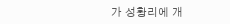가 성황리에 개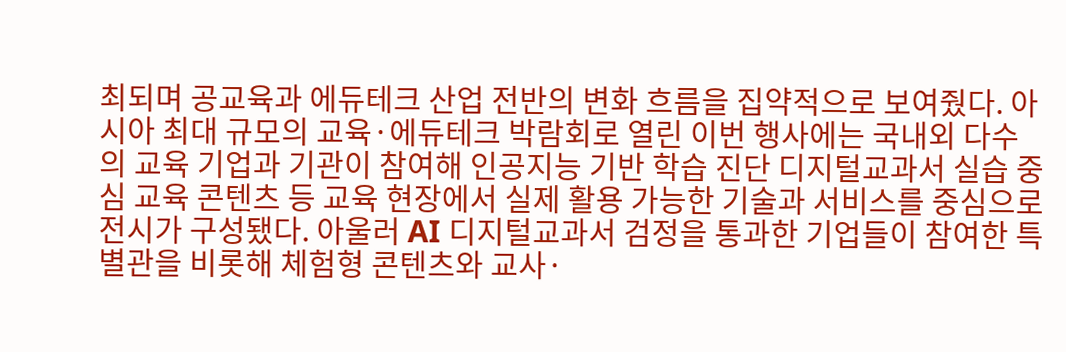최되며 공교육과 에듀테크 산업 전반의 변화 흐름을 집약적으로 보여줬다. 아시아 최대 규모의 교육·에듀테크 박람회로 열린 이번 행사에는 국내외 다수의 교육 기업과 기관이 참여해 인공지능 기반 학습 진단 디지털교과서 실습 중심 교육 콘텐츠 등 교육 현장에서 실제 활용 가능한 기술과 서비스를 중심으로 전시가 구성됐다. 아울러 AI 디지털교과서 검정을 통과한 기업들이 참여한 특별관을 비롯해 체험형 콘텐츠와 교사·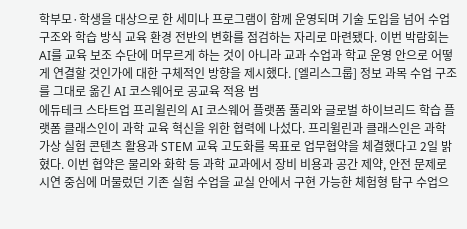학부모·학생을 대상으로 한 세미나 프로그램이 함께 운영되며 기술 도입을 넘어 수업 구조와 학습 방식 교육 환경 전반의 변화를 점검하는 자리로 마련됐다. 이번 박람회는 AI를 교육 보조 수단에 머무르게 하는 것이 아니라 교과 수업과 학교 운영 안으로 어떻게 연결할 것인가에 대한 구체적인 방향을 제시했다. [엘리스그룹] 정보 과목 수업 구조를 그대로 옮긴 AI 코스웨어로 공교육 적용 범
에듀테크 스타트업 프리윌린의 AI 코스웨어 플랫폼 풀리와 글로벌 하이브리드 학습 플랫폼 클래스인이 과학 교육 혁신을 위한 협력에 나섰다. 프리윌린과 클래스인은 과학 가상 실험 콘텐츠 활용과 STEM 교육 고도화를 목표로 업무협약을 체결했다고 2일 밝혔다. 이번 협약은 물리와 화학 등 과학 교과에서 장비 비용과 공간 제약, 안전 문제로 시연 중심에 머물렀던 기존 실험 수업을 교실 안에서 구현 가능한 체험형 탐구 수업으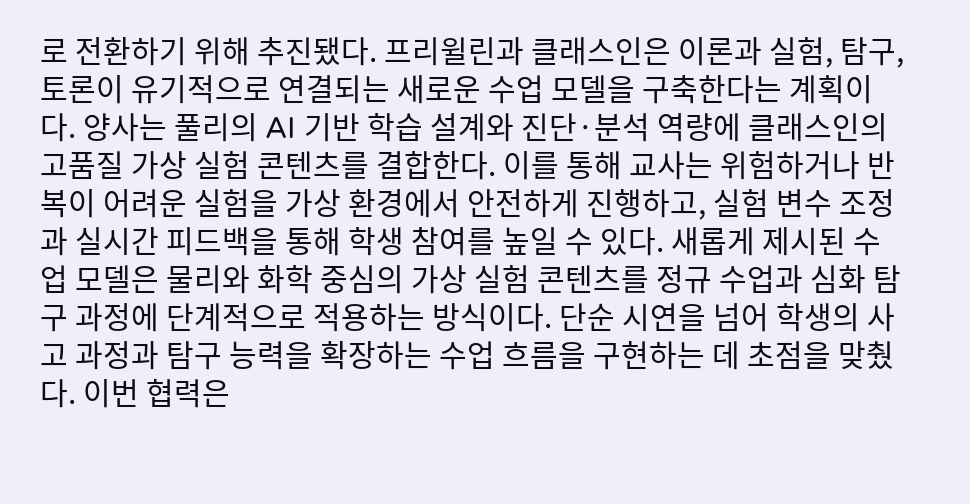로 전환하기 위해 추진됐다. 프리윌린과 클래스인은 이론과 실험, 탐구, 토론이 유기적으로 연결되는 새로운 수업 모델을 구축한다는 계획이다. 양사는 풀리의 AI 기반 학습 설계와 진단·분석 역량에 클래스인의 고품질 가상 실험 콘텐츠를 결합한다. 이를 통해 교사는 위험하거나 반복이 어려운 실험을 가상 환경에서 안전하게 진행하고, 실험 변수 조정과 실시간 피드백을 통해 학생 참여를 높일 수 있다. 새롭게 제시된 수업 모델은 물리와 화학 중심의 가상 실험 콘텐츠를 정규 수업과 심화 탐구 과정에 단계적으로 적용하는 방식이다. 단순 시연을 넘어 학생의 사고 과정과 탐구 능력을 확장하는 수업 흐름을 구현하는 데 초점을 맞췄다. 이번 협력은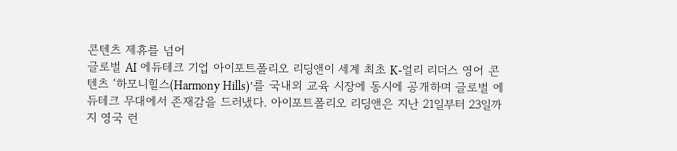콘텐츠 제휴를 넘어
글로벌 AI 에듀테크 기업 아이포트폴리오 리딩앤이 세계 최초 K-얼리 리더스 영어 콘텐츠 ‘하모니힐스(Harmony Hills)’를 국내외 교육 시장에 동시에 공개하며 글로벌 에듀테크 무대에서 존재감을 드러냈다. 아이포트폴리오 리딩앤은 지난 21일부터 23일까지 영국 런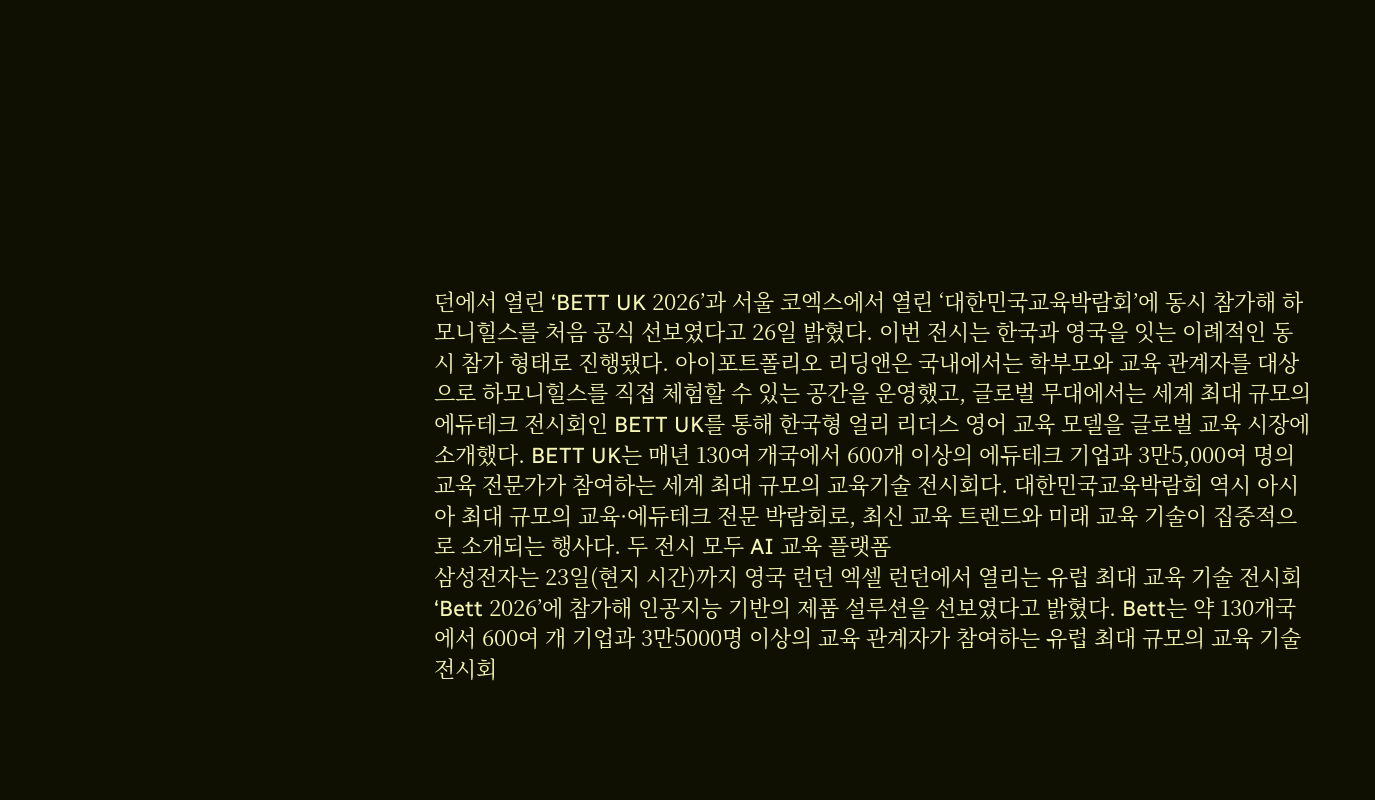던에서 열린 ‘BETT UK 2026’과 서울 코엑스에서 열린 ‘대한민국교육박람회’에 동시 참가해 하모니힐스를 처음 공식 선보였다고 26일 밝혔다. 이번 전시는 한국과 영국을 잇는 이례적인 동시 참가 형태로 진행됐다. 아이포트폴리오 리딩앤은 국내에서는 학부모와 교육 관계자를 대상으로 하모니힐스를 직접 체험할 수 있는 공간을 운영했고, 글로벌 무대에서는 세계 최대 규모의 에듀테크 전시회인 BETT UK를 통해 한국형 얼리 리더스 영어 교육 모델을 글로벌 교육 시장에 소개했다. BETT UK는 매년 130여 개국에서 600개 이상의 에듀테크 기업과 3만5,000여 명의 교육 전문가가 참여하는 세계 최대 규모의 교육기술 전시회다. 대한민국교육박람회 역시 아시아 최대 규모의 교육·에듀테크 전문 박람회로, 최신 교육 트렌드와 미래 교육 기술이 집중적으로 소개되는 행사다. 두 전시 모두 AI 교육 플랫폼
삼성전자는 23일(현지 시간)까지 영국 런던 엑셀 런던에서 열리는 유럽 최대 교육 기술 전시회 ‘Bett 2026’에 참가해 인공지능 기반의 제품 설루션을 선보였다고 밝혔다. Bett는 약 130개국에서 600여 개 기업과 3만5000명 이상의 교육 관계자가 참여하는 유럽 최대 규모의 교육 기술 전시회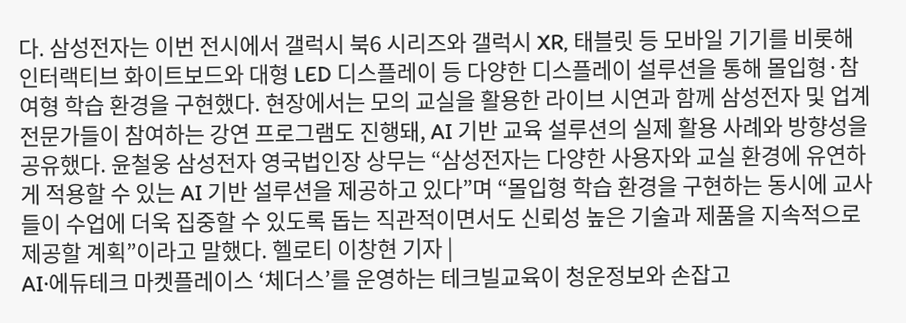다. 삼성전자는 이번 전시에서 갤럭시 북6 시리즈와 갤럭시 XR, 태블릿 등 모바일 기기를 비롯해 인터랙티브 화이트보드와 대형 LED 디스플레이 등 다양한 디스플레이 설루션을 통해 몰입형·참여형 학습 환경을 구현했다. 현장에서는 모의 교실을 활용한 라이브 시연과 함께 삼성전자 및 업계 전문가들이 참여하는 강연 프로그램도 진행돼, AI 기반 교육 설루션의 실제 활용 사례와 방향성을 공유했다. 윤철웅 삼성전자 영국법인장 상무는 “삼성전자는 다양한 사용자와 교실 환경에 유연하게 적용할 수 있는 AI 기반 설루션을 제공하고 있다”며 “몰입형 학습 환경을 구현하는 동시에 교사들이 수업에 더욱 집중할 수 있도록 돕는 직관적이면서도 신뢰성 높은 기술과 제품을 지속적으로 제공할 계획”이라고 말했다. 헬로티 이창현 기자 |
AI·에듀테크 마켓플레이스 ‘체더스’를 운영하는 테크빌교육이 청운정보와 손잡고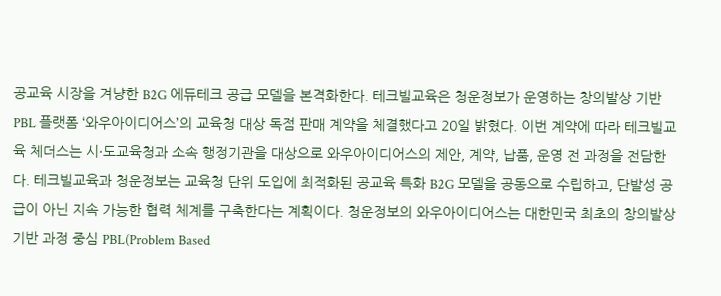공교육 시장을 겨냥한 B2G 에듀테크 공급 모델을 본격화한다. 테크빌교육은 청운정보가 운영하는 창의발상 기반 PBL 플랫폼 ‘와우아이디어스’의 교육청 대상 독점 판매 계약을 체결했다고 20일 밝혔다. 이번 계약에 따라 테크빌교육 체더스는 시·도교육청과 소속 행정기관을 대상으로 와우아이디어스의 제안, 계약, 납품, 운영 전 과정을 전담한다. 테크빌교육과 청운정보는 교육청 단위 도입에 최적화된 공교육 특화 B2G 모델을 공동으로 수립하고, 단발성 공급이 아닌 지속 가능한 협력 체계를 구축한다는 계획이다. 청운정보의 와우아이디어스는 대한민국 최초의 창의발상 기반 과정 중심 PBL(Problem Based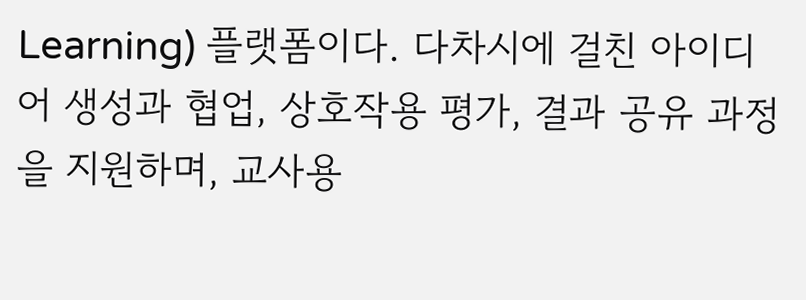Learning) 플랫폼이다. 다차시에 걸친 아이디어 생성과 협업, 상호작용 평가, 결과 공유 과정을 지원하며, 교사용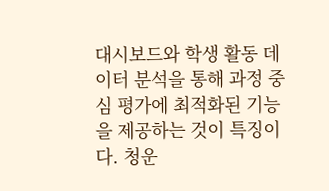대시보드와 학생 활동 데이터 분석을 통해 과정 중심 평가에 최적화된 기능을 제공하는 것이 특징이다. 청운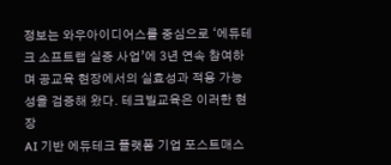정보는 와우아이디어스를 중심으로 ‘에듀테크 소프트랩 실증 사업’에 3년 연속 참여하며 공교육 현장에서의 실효성과 적용 가능성을 검증해 왔다. 테크빌교육은 이러한 현장
AI 기반 에듀테크 플랫폼 기업 포스트매스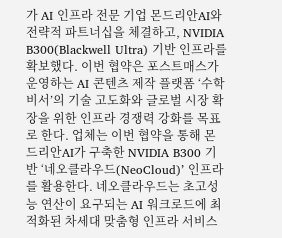가 AI 인프라 전문 기업 몬드리안AI와 전략적 파트너십을 체결하고, NVIDIA B300(Blackwell Ultra) 기반 인프라를 확보했다. 이번 협약은 포스트매스가 운영하는 AI 콘텐츠 제작 플랫폼 ‘수학비서’의 기술 고도화와 글로벌 시장 확장을 위한 인프라 경쟁력 강화를 목표로 한다. 업체는 이번 협약을 통해 몬드리안AI가 구축한 NVIDIA B300 기반 ‘네오클라우드(NeoCloud)’ 인프라를 활용한다. 네오클라우드는 초고성능 연산이 요구되는 AI 워크로드에 최적화된 차세대 맞춤형 인프라 서비스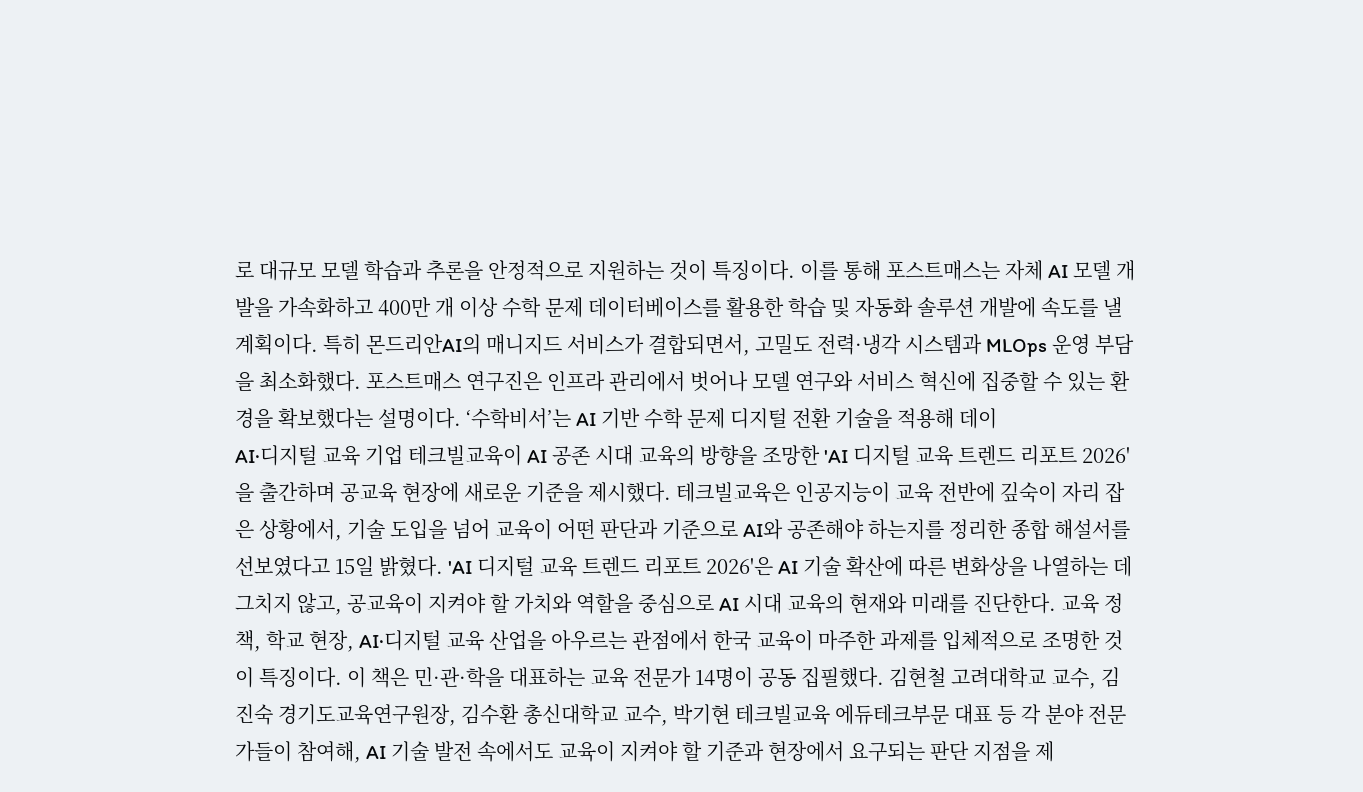로 대규모 모델 학습과 추론을 안정적으로 지원하는 것이 특징이다. 이를 통해 포스트매스는 자체 AI 모델 개발을 가속화하고 400만 개 이상 수학 문제 데이터베이스를 활용한 학습 및 자동화 솔루션 개발에 속도를 낼 계획이다. 특히 몬드리안AI의 매니지드 서비스가 결합되면서, 고밀도 전력·냉각 시스템과 MLOps 운영 부담을 최소화했다. 포스트매스 연구진은 인프라 관리에서 벗어나 모델 연구와 서비스 혁신에 집중할 수 있는 환경을 확보했다는 설명이다. ‘수학비서’는 AI 기반 수학 문제 디지털 전환 기술을 적용해 데이
AI·디지털 교육 기업 테크빌교육이 AI 공존 시대 교육의 방향을 조망한 'AI 디지털 교육 트렌드 리포트 2026'을 출간하며 공교육 현장에 새로운 기준을 제시했다. 테크빌교육은 인공지능이 교육 전반에 깊숙이 자리 잡은 상황에서, 기술 도입을 넘어 교육이 어떤 판단과 기준으로 AI와 공존해야 하는지를 정리한 종합 해설서를 선보였다고 15일 밝혔다. 'AI 디지털 교육 트렌드 리포트 2026'은 AI 기술 확산에 따른 변화상을 나열하는 데 그치지 않고, 공교육이 지켜야 할 가치와 역할을 중심으로 AI 시대 교육의 현재와 미래를 진단한다. 교육 정책, 학교 현장, AI·디지털 교육 산업을 아우르는 관점에서 한국 교육이 마주한 과제를 입체적으로 조명한 것이 특징이다. 이 책은 민·관·학을 대표하는 교육 전문가 14명이 공동 집필했다. 김현철 고려대학교 교수, 김진숙 경기도교육연구원장, 김수환 총신대학교 교수, 박기현 테크빌교육 에듀테크부문 대표 등 각 분야 전문가들이 참여해, AI 기술 발전 속에서도 교육이 지켜야 할 기준과 현장에서 요구되는 판단 지점을 제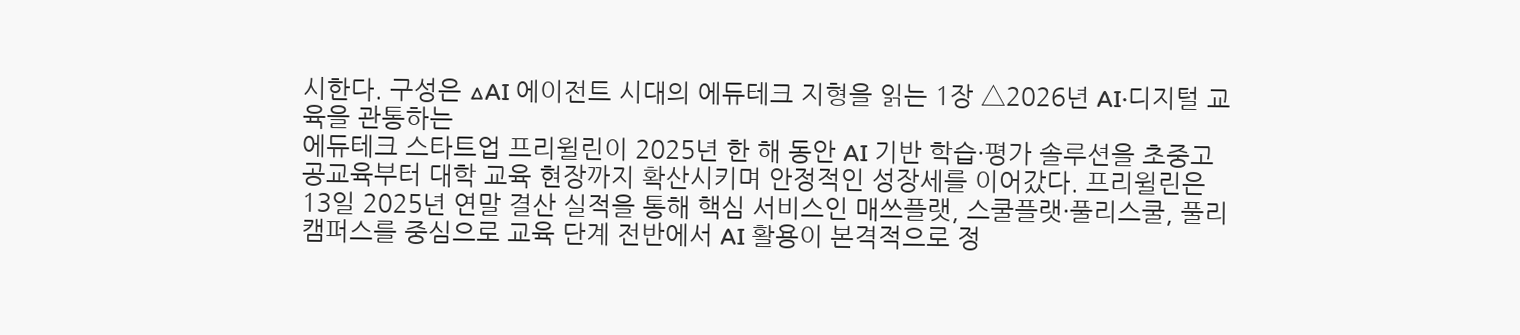시한다. 구성은 △AI 에이전트 시대의 에듀테크 지형을 읽는 1장 △2026년 AI·디지털 교육을 관통하는
에듀테크 스타트업 프리윌린이 2025년 한 해 동안 AI 기반 학습·평가 솔루션을 초중고 공교육부터 대학 교육 현장까지 확산시키며 안정적인 성장세를 이어갔다. 프리윌린은 13일 2025년 연말 결산 실적을 통해 핵심 서비스인 매쓰플랫, 스쿨플랫·풀리스쿨, 풀리캠퍼스를 중심으로 교육 단계 전반에서 AI 활용이 본격적으로 정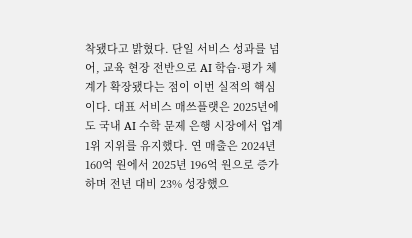착됐다고 밝혔다. 단일 서비스 성과를 넘어, 교육 현장 전반으로 AI 학습·평가 체계가 확장됐다는 점이 이번 실적의 핵심이다. 대표 서비스 매쓰플랫은 2025년에도 국내 AI 수학 문제 은행 시장에서 업계 1위 지위를 유지했다. 연 매출은 2024년 160억 원에서 2025년 196억 원으로 증가하며 전년 대비 23% 성장했으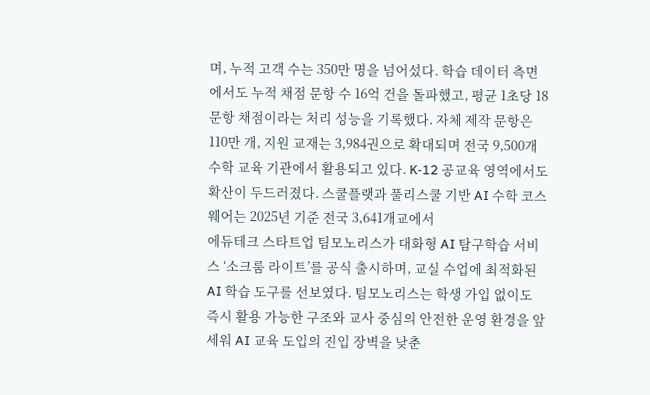며, 누적 고객 수는 350만 명을 넘어섰다. 학습 데이터 측면에서도 누적 채점 문항 수 16억 건을 돌파했고, 평균 1초당 18문항 채점이라는 처리 성능을 기록했다. 자체 제작 문항은 110만 개, 지원 교재는 3,984권으로 확대되며 전국 9,500개 수학 교육 기관에서 활용되고 있다. K-12 공교육 영역에서도 확산이 두드러졌다. 스쿨플랫과 풀리스쿨 기반 AI 수학 코스웨어는 2025년 기준 전국 3,641개교에서
에듀테크 스타트업 팀모노리스가 대화형 AI 탐구학습 서비스 ‘소크룸 라이트’를 공식 출시하며, 교실 수업에 최적화된 AI 학습 도구를 선보였다. 팀모노리스는 학생 가입 없이도 즉시 활용 가능한 구조와 교사 중심의 안전한 운영 환경을 앞세워 AI 교육 도입의 진입 장벽을 낮춘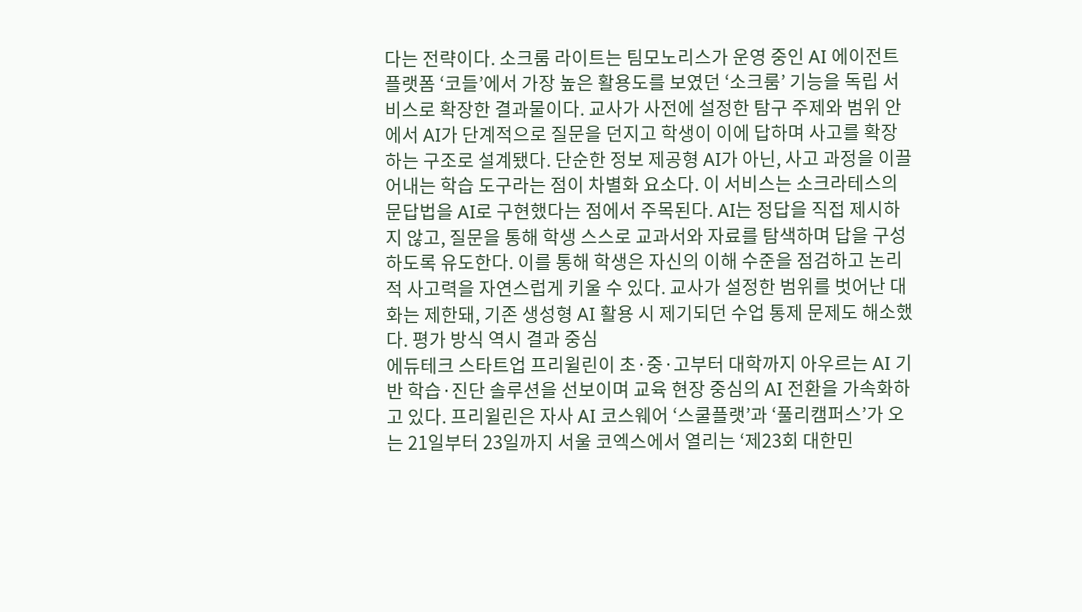다는 전략이다. 소크룸 라이트는 팀모노리스가 운영 중인 AI 에이전트 플랫폼 ‘코들’에서 가장 높은 활용도를 보였던 ‘소크룸’ 기능을 독립 서비스로 확장한 결과물이다. 교사가 사전에 설정한 탐구 주제와 범위 안에서 AI가 단계적으로 질문을 던지고 학생이 이에 답하며 사고를 확장하는 구조로 설계됐다. 단순한 정보 제공형 AI가 아닌, 사고 과정을 이끌어내는 학습 도구라는 점이 차별화 요소다. 이 서비스는 소크라테스의 문답법을 AI로 구현했다는 점에서 주목된다. AI는 정답을 직접 제시하지 않고, 질문을 통해 학생 스스로 교과서와 자료를 탐색하며 답을 구성하도록 유도한다. 이를 통해 학생은 자신의 이해 수준을 점검하고 논리적 사고력을 자연스럽게 키울 수 있다. 교사가 설정한 범위를 벗어난 대화는 제한돼, 기존 생성형 AI 활용 시 제기되던 수업 통제 문제도 해소했다. 평가 방식 역시 결과 중심
에듀테크 스타트업 프리윌린이 초·중·고부터 대학까지 아우르는 AI 기반 학습·진단 솔루션을 선보이며 교육 현장 중심의 AI 전환을 가속화하고 있다. 프리윌린은 자사 AI 코스웨어 ‘스쿨플랫’과 ‘풀리캠퍼스’가 오는 21일부터 23일까지 서울 코엑스에서 열리는 ‘제23회 대한민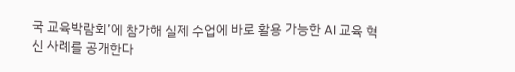국 교육박람회’에 참가해 실제 수업에 바로 활용 가능한 AI 교육 혁신 사례를 공개한다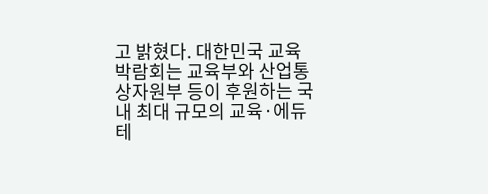고 밝혔다. 대한민국 교육박람회는 교육부와 산업통상자원부 등이 후원하는 국내 최대 규모의 교육·에듀테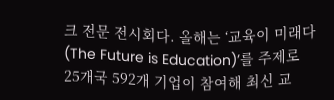크 전문 전시회다. 올해는 ‘교육이 미래다(The Future is Education)’를 주제로 25개국 592개 기업이 참여해 최신 교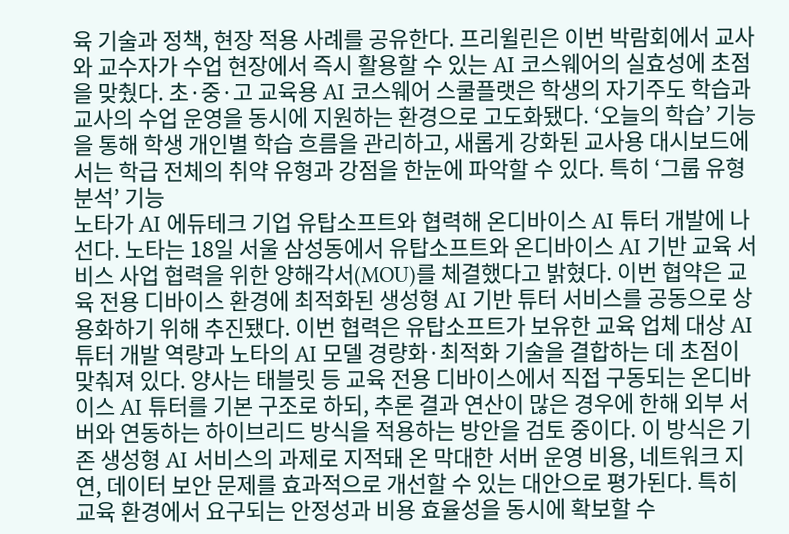육 기술과 정책, 현장 적용 사례를 공유한다. 프리윌린은 이번 박람회에서 교사와 교수자가 수업 현장에서 즉시 활용할 수 있는 AI 코스웨어의 실효성에 초점을 맞췄다. 초·중·고 교육용 AI 코스웨어 스쿨플랫은 학생의 자기주도 학습과 교사의 수업 운영을 동시에 지원하는 환경으로 고도화됐다. ‘오늘의 학습’ 기능을 통해 학생 개인별 학습 흐름을 관리하고, 새롭게 강화된 교사용 대시보드에서는 학급 전체의 취약 유형과 강점을 한눈에 파악할 수 있다. 특히 ‘그룹 유형분석’ 기능
노타가 AI 에듀테크 기업 유탑소프트와 협력해 온디바이스 AI 튜터 개발에 나선다. 노타는 18일 서울 삼성동에서 유탑소프트와 온디바이스 AI 기반 교육 서비스 사업 협력을 위한 양해각서(MOU)를 체결했다고 밝혔다. 이번 협약은 교육 전용 디바이스 환경에 최적화된 생성형 AI 기반 튜터 서비스를 공동으로 상용화하기 위해 추진됐다. 이번 협력은 유탑소프트가 보유한 교육 업체 대상 AI 튜터 개발 역량과 노타의 AI 모델 경량화·최적화 기술을 결합하는 데 초점이 맞춰져 있다. 양사는 태블릿 등 교육 전용 디바이스에서 직접 구동되는 온디바이스 AI 튜터를 기본 구조로 하되, 추론 결과 연산이 많은 경우에 한해 외부 서버와 연동하는 하이브리드 방식을 적용하는 방안을 검토 중이다. 이 방식은 기존 생성형 AI 서비스의 과제로 지적돼 온 막대한 서버 운영 비용, 네트워크 지연, 데이터 보안 문제를 효과적으로 개선할 수 있는 대안으로 평가된다. 특히 교육 환경에서 요구되는 안정성과 비용 효율성을 동시에 확보할 수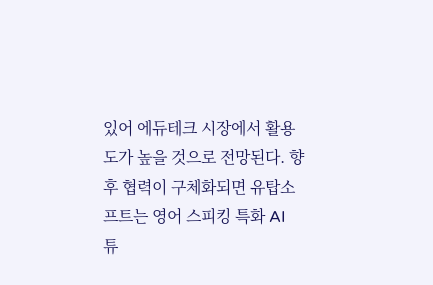있어 에듀테크 시장에서 활용도가 높을 것으로 전망된다. 향후 협력이 구체화되면 유탑소프트는 영어 스피킹 특화 AI 튜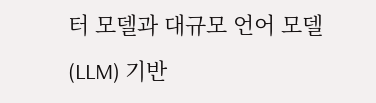터 모델과 대규모 언어 모델(LLM) 기반